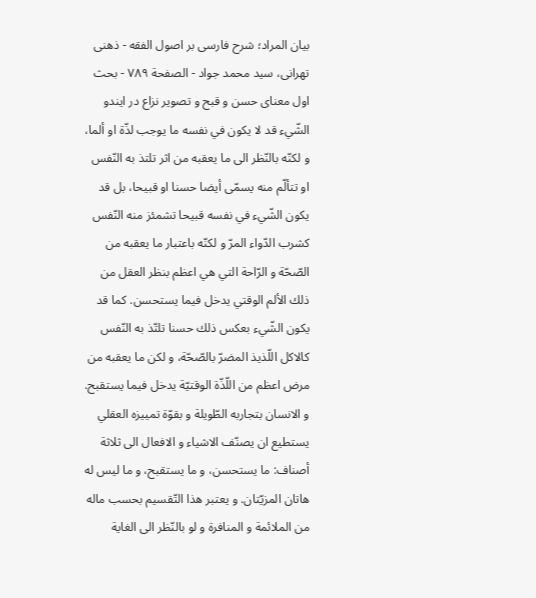بیان المراد؛ شرح فارسی بر اصول الفقه - ذهنی تهرانی، سید محمد جواد - الصفحة ٧٨٩ - بحث اول معناى حسن و قبح و تصوير نزاع در ايندو
الشّيء قد لا يكون في نفسه ما يوجب لذّة او ألما، و لكنّه بالنّظر الى ما يعقبه من اثر تلتذ به النّفس او تتألّم منه يسمّى أيضا حسنا او قبيحا، بل قد يكون الشّيء في نفسه قبيحا تشمئز منه النّفس كشرب الدّواء المرّ و لكنّه باعتبار ما يعقبه من الصّحّة و الرّاحة التي هي اعظم بنظر العقل من ذلك الألم الوقتي يدخل فيما يستحسن. كما قد يكون الشّيء بعكس ذلك حسنا تلتّذ به النّفس كالاكل اللّذيذ المضرّ بالصّحّة، و لكن ما يعقبه من مرض اعظم من اللّذّة الوقتيّة يدخل فيما يستقبح.
و الانسان بتجاربه الطّويلة و بقوّة تمييزه العقلي يستطيع ان يصنّف الاشياء و الافعال الى ثلاثة أصناف: ما يستحسن، و ما يستقبح، و ما ليس له هاتان المزيّتان. و يعتبر هذا التّقسيم بحسب ماله من الملائمة و المنافرة و لو بالنّظر الى الغاية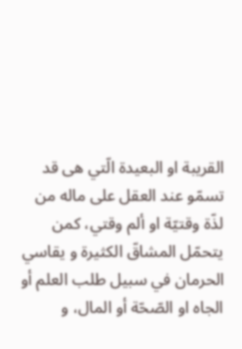القريبة او البعيدة الّتي هى قد تسمّو عند العقل على ماله من لذّة وقتيّة او ألم وقتي، كمن يتحمّل المشاقّ الكثيرة و يقاسي الحرمان في سبيل طلب العلم أو الجاه او الصّحّة أو المال، و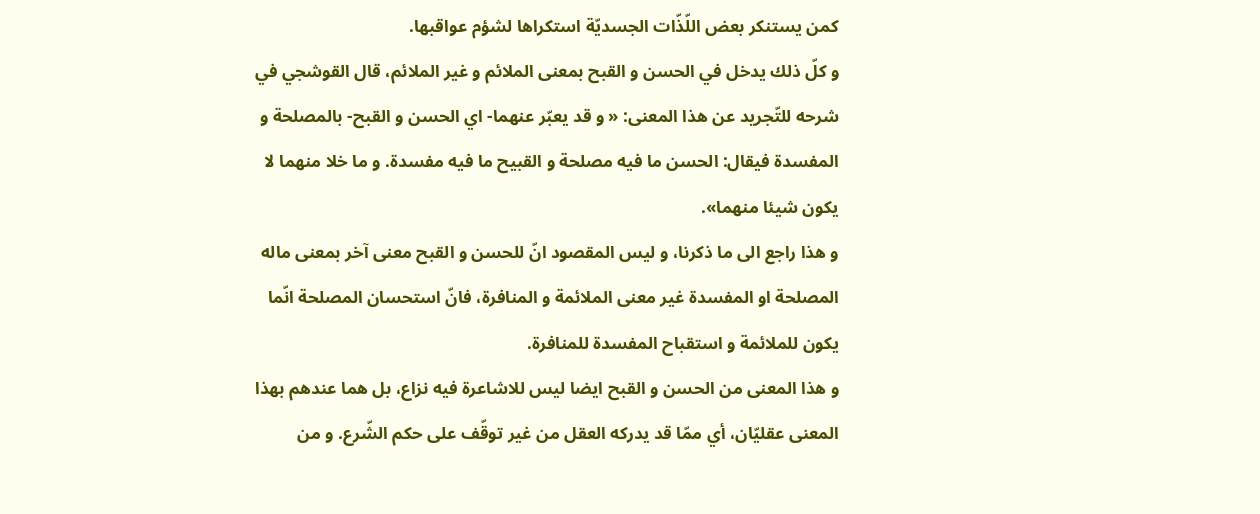كمن يستنكر بعض اللّذّات الجسديّة استكراها لشؤم عواقبها.
و كلّ ذلك يدخل في الحسن و القبح بمعنى الملائم و غير الملائم، قال القوشجي في شرحه للتّجريد عن هذا المعنى: « و قد يعبّر عنهما- اي الحسن و القبح- بالمصلحة و المفسدة فيقال: الحسن ما فيه مصلحة و القبيح ما فيه مفسدة. و ما خلا منهما لا يكون شيئا منهما».
و هذا راجع الى ما ذكرنا، و ليس المقصود انّ للحسن و القبح معنى آخر بمعنى ماله المصلحة او المفسدة غير معنى الملائمة و المنافرة، فانّ استحسان المصلحة انّما يكون للملائمة و استقباح المفسدة للمنافرة.
و هذا المعنى من الحسن و القبح ايضا ليس للاشاعرة فيه نزاع، بل هما عندهم بهذا المعنى عقليّان، أي ممّا قد يدركه العقل من غير توقّف على حكم الشّرع. و من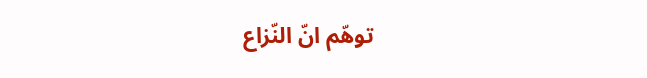توهّم انّ النّزاع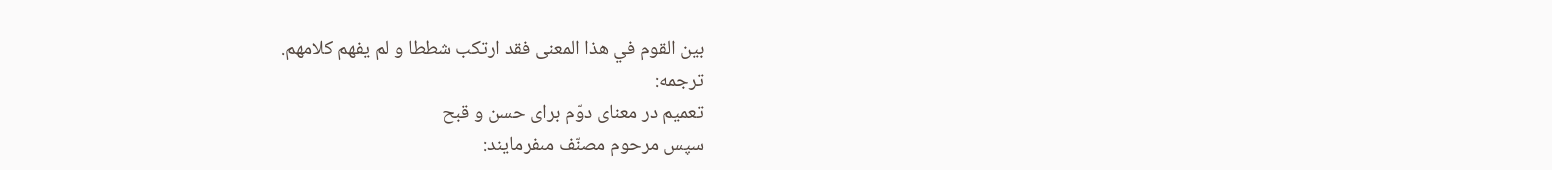بين القوم في هذا المعنى فقد ارتكب شططا و لم يفهم كلامهم.
ترجمه:
تعميم در معناى دوّم براى حسن و قبح
سپس مرحوم مصنّف مىفرمايند: